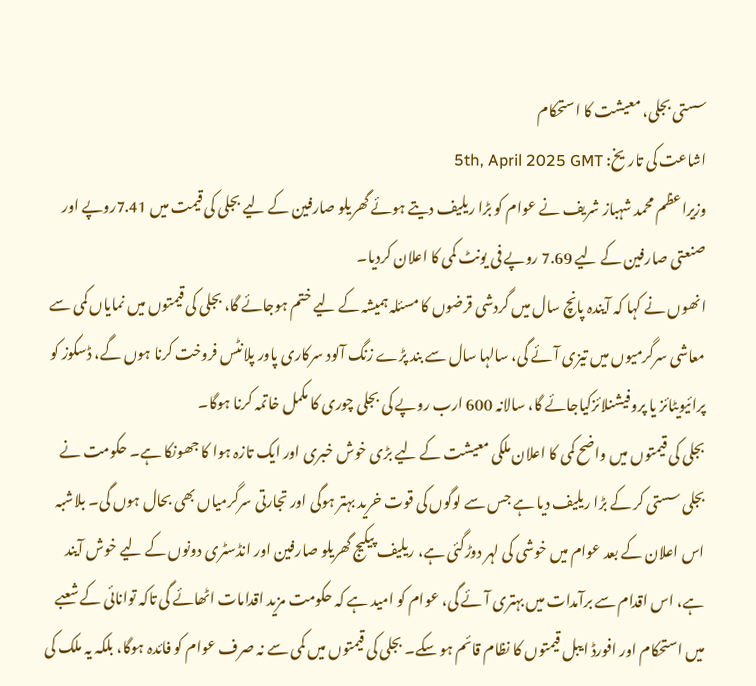سستی بجلی، معیشت کا استحکام
اشاعت کی تاریخ: 5th, April 2025 GMT
وزیراعظم محمد شہباز شریف نے عوام کو بڑا ریلیف دیتے ہوئے گھریلو صارفین کے لیے بجلی کی قیمت میں 7.41روپے اور صنعتی صارفین کے لیے 7.69 روپے فی یونٹ کمی کا اعلان کردیا۔
انھوں نے کہا کہ آیندہ پانچ سال میں گردشی قرضوں کا مسئلہ ہمیشہ کے لیے ختم ہوجائے گا، بجلی کی قیمتوں میں نمایاں کمی سے معاشی سرگرمیوں میں تیزی آئے گی، سالہا سال سے بند پڑے زنگ آلود سرکاری پاور پلانٹس فروخت کرنا ہوں گے، ڈسکوز کو پرائیویٹائز یا پروفیشنلائزکیاجائے گا، سالانہ 600 ارب روپے کی بجلی چوری کا مکمل خاتمہ کرنا ہوگا۔
بجلی کی قیمتوں میں واضح کمی کا اعلان ملکی معیشت کے لیے بڑی خوش خبری اور ایک تازہ ہوا کا جھونکا ہے۔ حکومت نے بجلی سستی کر کے بڑا ریلیف دیا ہے جس سے لوگوں کی قوت خرید بہتر ہوگی اور تجارتی سرگرمیاں بھی بحال ہوں گی۔ بلاشبہ اس اعلان کے بعد عوام میں خوشی کی لہر دوڑگئی ہے، ریلیف پیکیج گھریلو صارفین اور انڈسٹری دونوں کے لیے خوش آیند ہے، اس اقدام سے برآمدات میں بہتری آئے گی، عوام کو امید ہے کہ حکومت مزید اقدامات اٹھائے گی تاکہ توانائی کے شعبے میں استحکام اور افورڈ ایبل قیمتوں کا نظام قائم ہو سکے۔ بجلی کی قیمتوں میں کمی سے نہ صرف عوام کو فائدہ ہوگا، بلکہ یہ ملک کی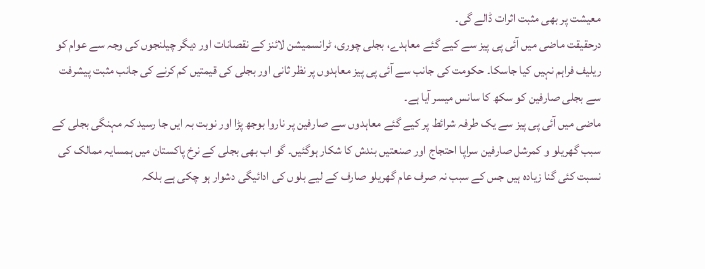معیشت پر بھی مثبت اثرات ڈالے گی۔
درحقیقت ماضی میں آئی پی پیز سے کیے گئے معاہدے، بجلی چوری، ٹرانسمیشن لائنز کے نقصانات اور دیگر چیلنجوں کی وجہ سے عوام کو ریلیف فراہم نہیں کیا جاسکا۔ حکومت کی جانب سے آئی پی پیز معاہدوں پر نظر ثانی اور بجلی کی قیمتیں کم کرنے کی جانب مثبت پیشرفت سے بجلی صارفین کو سکھ کا سانس میسر آیا ہے۔
ماضی میں آئی پی پیز سے یک طرفہ شرائط پر کیے گئے معاہدوں سے صارفین پر ناروا بوجھ پڑا اور نوبت بہ ایں جا رسید کہ مہنگی بجلی کے سبب گھریلو و کمرشل صارفین سراپا احتجاج اور صنعتیں بندش کا شکار ہوگئیں۔ گو اب بھی بجلی کے نرخ پاکستان میں ہمسایہ ممالک کی نسبت کئی گنا زیادہ ہیں جس کے سبب نہ صرف عام گھریلو صارف کے لیے بلوں کی ادائیگی دشوار ہو چکی ہے بلکہ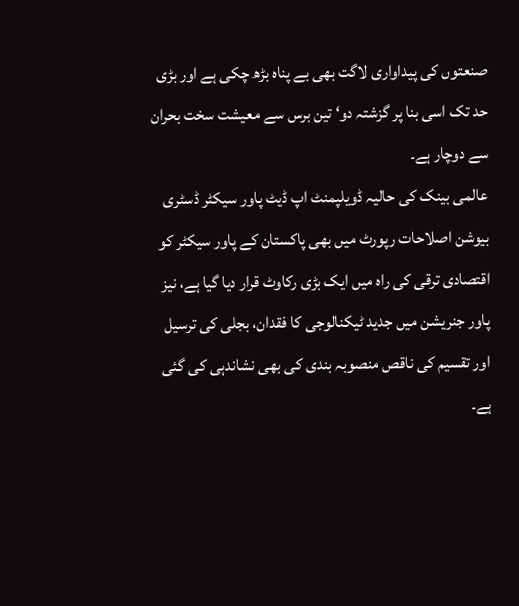صنعتوں کی پیداواری لاگت بھی بے پناہ بڑھ چکی ہے اور بڑی حد تک اسی بنا پر گزشتہ دو‘ تین برس سے معیشت سخت بحران سے دوچار ہے۔
عالمی بینک کی حالیہ ڈویلپمنٹ اپ ڈیٹ پاور سیکٹر ڈسٹری بیوشن اصلاحات رپورٹ میں بھی پاکستان کے پاور سیکٹر کو اقتصادی ترقی کی راہ میں ایک بڑی رکاوٹ قرار دیا گیا ہے، نیز پاور جنریشن میں جدید ٹیکنالوجی کا فقدان، بجلی کی ترسیل اور تقسیم کی ناقص منصوبہ بندی کی بھی نشاندہی کی گئی ہے۔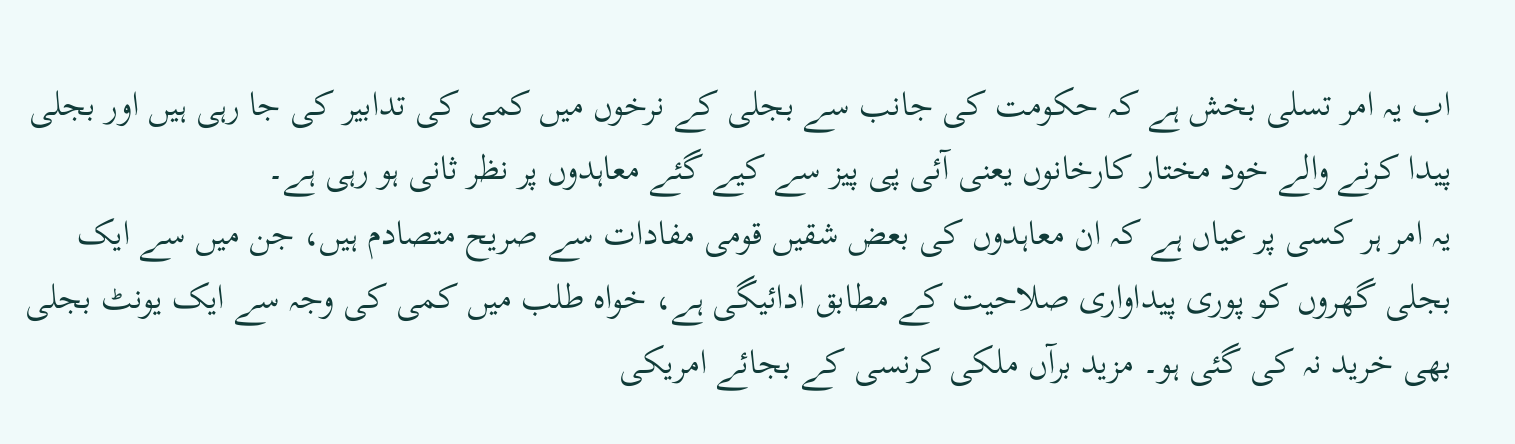اب یہ امر تسلی بخش ہے کہ حکومت کی جانب سے بجلی کے نرخوں میں کمی کی تدابیر کی جا رہی ہیں اور بجلی پیدا کرنے والے خود مختار کارخانوں یعنی آئی پی پیز سے کیے گئے معاہدوں پر نظر ثانی ہو رہی ہے۔
یہ امر ہر کسی پر عیاں ہے کہ ان معاہدوں کی بعض شقیں قومی مفادات سے صریح متصادم ہیں، جن میں سے ایک بجلی گھروں کو پوری پیداواری صلاحیت کے مطابق ادائیگی ہے، خواہ طلب میں کمی کی وجہ سے ایک یونٹ بجلی بھی خرید نہ کی گئی ہو۔ مزید برآں ملکی کرنسی کے بجائے امریکی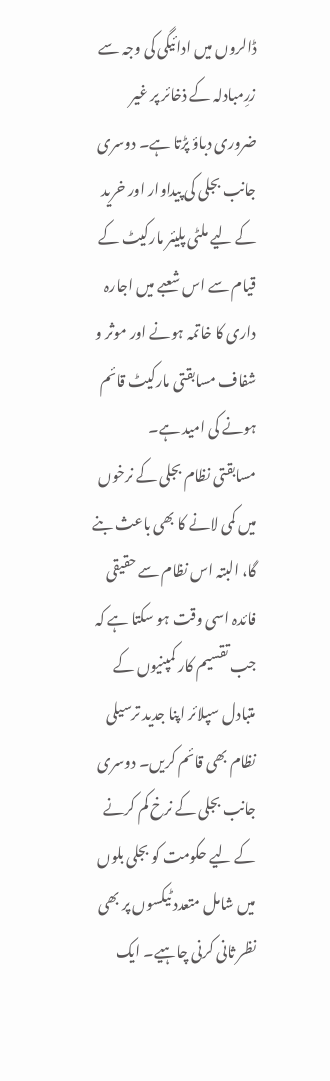ڈالروں میں ادائیگی کی وجہ سے زرِمبادلہ کے ذخائر پر غیر ضروری دباؤ پڑتا ہے۔ دوسری جانب بجلی کی پیداوار اور خرید کے لیے ملٹی پلیئر مارکیٹ کے قیام سے اس شعبے میں اجارہ داری کا خاتمہ ہونے اور موثر و شفاف مسابقتی مارکیٹ قائم ہونے کی امید ہے۔
مسابقتی نظام بجلی کے نرخوں میں کمی لانے کا بھی باعث بنے گا، البتہ اس نظام سے حقیقی فائدہ اسی وقت ہو سکتا ہے کہ جب تقسیم کار کمپنیوں کے متبادل سپلائر اپنا جدید ترسیلی نظام بھی قائم کریں۔ دوسری جانب بجلی کے نرخ کم کرنے کے لیے حکومت کو بجلی بلوں میں شامل متعدد ٹیکسوں پر بھی نظر ثانی کرنی چاہیے۔ ایک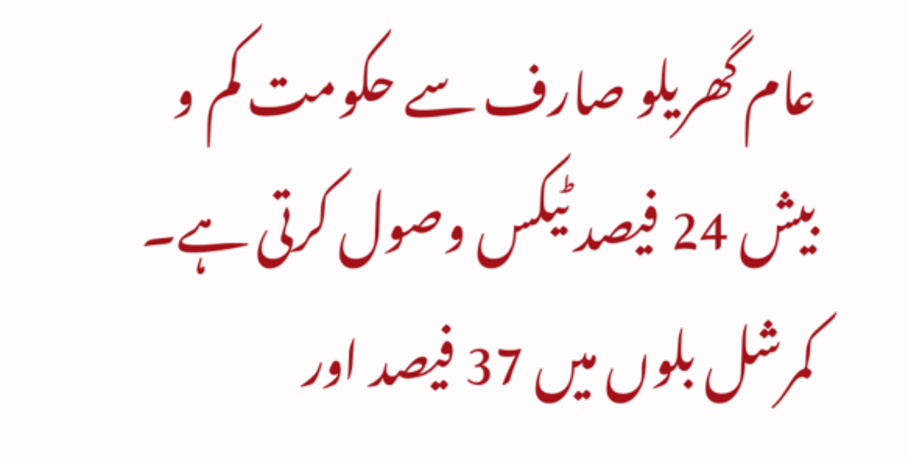عام گھریلو صارف سے حکومت کم و بیش 24 فیصد ٹیکس وصول کرتی ہے۔ کمرشل بلوں میں 37 فیصد اور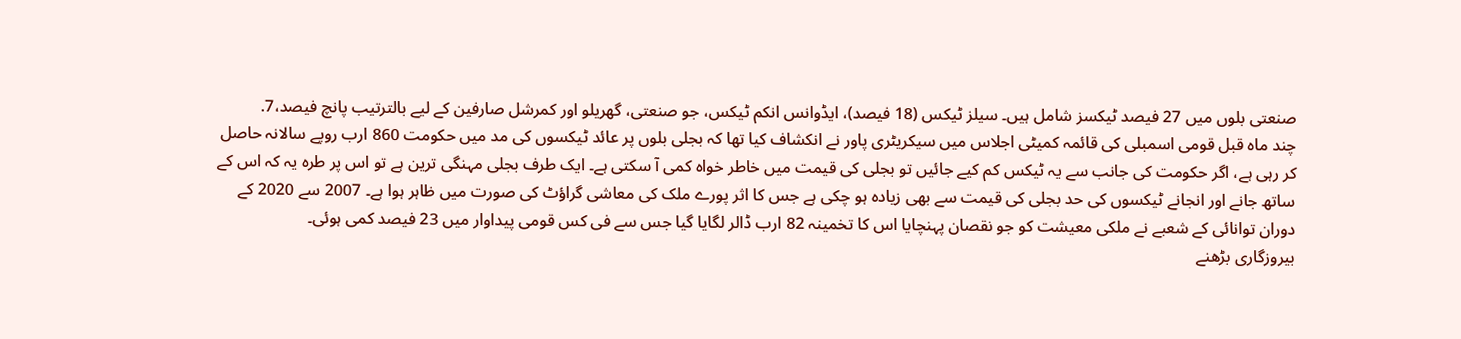صنعتی بلوں میں 27 فیصد ٹیکسز شامل ہیں۔ سیلز ٹیکس (18 فیصد)، ایڈوانس انکم ٹیکس، جو صنعتی، گھریلو اور کمرشل صارفین کے لیے بالترتیب پانچ فیصد،7.
چند ماہ قبل قومی اسمبلی کی قائمہ کمیٹی اجلاس میں سیکریٹری پاور نے انکشاف کیا تھا کہ بجلی بلوں پر عائد ٹیکسوں کی مد میں حکومت 860 ارب روپے سالانہ حاصل کر رہی ہے، اگر حکومت کی جانب سے یہ ٹیکس کم کیے جائیں تو بجلی کی قیمت میں خاطر خواہ کمی آ سکتی ہے۔ ایک طرف بجلی مہنگی ترین ہے تو اس پر طرہ یہ کہ اس کے ساتھ جانے اور انجانے ٹیکسوں کی حد بجلی کی قیمت سے بھی زیادہ ہو چکی ہے جس کا اثر پورے ملک کی معاشی گراؤٹ کی صورت میں ظاہر ہوا ہے۔ 2007 سے 2020 کے دوران توانائی کے شعبے نے ملکی معیشت کو جو نقصان پہنچایا اس کا تخمینہ 82 ارب ڈالر لگایا گیا جس سے فی کس قومی پیداوار میں 23 فیصد کمی ہوئی۔
بیروزگاری بڑھنے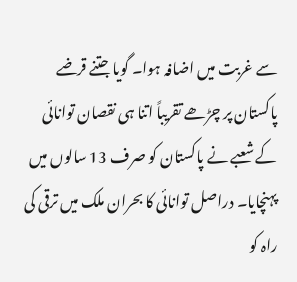سے غربت میں اضافہ ہوا۔ گویا جتنے قرضے پاکستان پر چڑھے تقریباً اتنا ہی نقصان توانائی کے شعبے نے پاکستان کو صرف 13 سالوں میں پہنچایا۔ دراصل توانائی کا بحران ملک میں ترقی کی راہ کو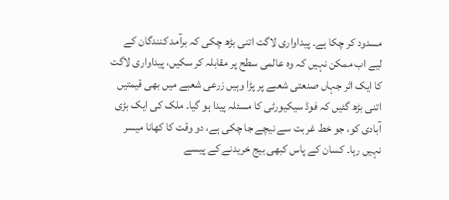مسدود کر چکا ہے۔ پیداواری لاگت اتنی بڑھ چکی کہ برآمد کنندگان کے لیے اب ممکن نہیں کہ وہ عالمی سطح پر مقابلہ کر سکیں، پیداواری لاگت کا ایک اثر جہاں صنعتی شعبے پر پڑا وہیں زرعی شعبے میں بھی قیمتیں اتنی بڑھ گئیں کہ فوڈ سیکیورٹی کا مسئلہ پیدا ہو گیا۔ ملک کی ایک بڑی آبادی کو، جو خط غربت سے نیچے جا چکی ہے، دو وقت کا کھانا میسر نہیں رہا۔ کسان کے پاس کبھی بیج خریدنے کے پیسے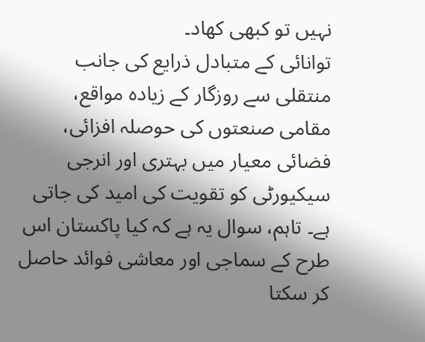نہیں تو کبھی کھاد۔
توانائی کے متبادل ذرایع کی جانب منتقلی سے روزگار کے زیادہ مواقع، مقامی صنعتوں کی حوصلہ افزائی، فضائی معیار میں بہتری اور انرجی سیکیورٹی کو تقویت کی امید کی جاتی ہے۔ تاہم، سوال یہ ہے کہ کیا پاکستان اس طرح کے سماجی اور معاشی فوائد حاصل کر سکتا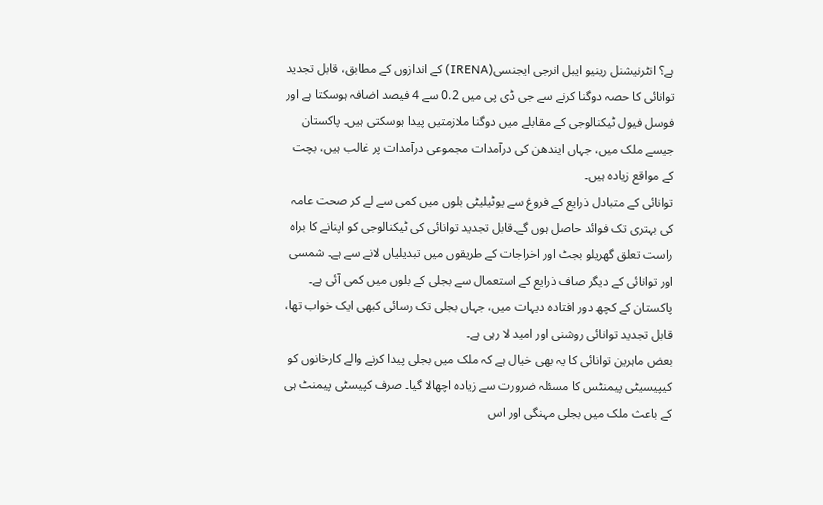ہے؟ انٹرنیشنل رینیو ایبل انرجی ایجنسی(IRENA) کے اندازوں کے مطابق، قابل تجدید توانائی کا حصہ دوگنا کرنے سے جی ڈی پی میں 0.2 سے 4 فیصد اضافہ ہوسکتا ہے اور فوسل فیول ٹیکنالوجی کے مقابلے میں دوگنا ملازمتیں پیدا ہوسکتی ہیں۔ پاکستان جیسے ملک میں، جہاں ایندھن کی درآمدات مجموعی درآمدات پر غالب ہیں، بچت کے مواقع زیادہ ہیں۔
توانائی کے متبادل ذرایع کے فروغ سے یوٹیلیٹی بلوں میں کمی سے لے کر صحت عامہ کی بہتری تک فوائد حاصل ہوں گے۔قابل تجدید توانائی کی ٹیکنالوجی کو اپنانے کا براہ راست تعلق گھریلو بجٹ اور اخراجات کے طریقوں میں تبدیلیاں لانے سے ہے۔ شمسی اور توانائی کے دیگر صاف ذرایع کے استعمال سے بجلی کے بلوں میں کمی آئی ہے۔ پاکستان کے کچھ دور افتادہ دیہات میں، جہاں بجلی تک رسائی کبھی ایک خواب تھا، قابل تجدید توانائی روشنی اور امید لا رہی ہے۔
بعض ماہرین توانائی کا یہ بھی خیال ہے کہ ملک میں بجلی پیدا کرنے والے کارخانوں کو کیپیسیٹی پیمنٹس کا مسئلہ ضرورت سے زیادہ اچھالا گیا۔ صرف کپیسٹی پیمنٹ ہی کے باعث ملک میں بجلی مہنگی اور اس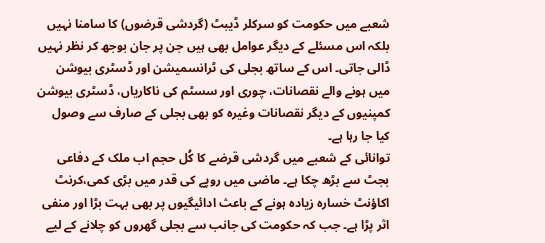شعبے میں حکومت کو سرکلر ڈیبٹ (گردشی قرضوں) کا سامنا نہیں بلکہ اس مسئلے کے دیگر عوامل بھی ہیں جن پر جان بوجھ کر نظر نہیں ڈالی جاتی۔ اس کے ساتھ بجلی کی ٹرانسمیشن اور ڈسٹری بیوشن میں ہونے والے نقصانات، چوری اور سسٹم کی ناکاریاں، ڈسٹری بیوشن کمپنیوں کے دیگر نقصانات وغیرہ کو بھی بجلی کے صارف سے وصول کیا جا رہا ہے۔
توانائی کے شعبے میں گردشی قرضے کا کُل حجم اب ملک کے دفاعی بجٹ سے بڑھ چکا ہے۔ ماضی میں روپے کی قدر میں بڑی کمی،کرنٹ اکاؤنٹ خسارہ زیادہ ہونے کے باعث ادائیگیوں پر بھی بہت بڑا اور منفی اثر پڑا ہے۔ جب کہ حکومت کی جانب سے بجلی گھروں کو چلانے کے لیے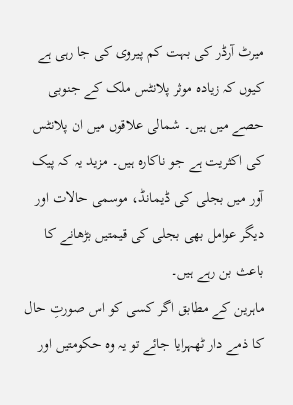میرٹ آرڈر کی بہت کم پیروی کی جا رہی ہے کیوں کہ زیادہ موثر پلانٹس ملک کے جنوبی حصے میں ہیں۔ شمالی علاقوں میں ان پلانٹس کی اکثریت ہے جو ناکارہ ہیں۔ مزید یہ کہ پیک آور میں بجلی کی ڈیمانڈ، موسمی حالات اور دیگر عوامل بھی بجلی کی قیمتیں بڑھانے کا باعث بن رہے ہیں۔
ماہرین کے مطابق اگر کسی کو اس صورتِ حال کا ذمے دار ٹھہرایا جائے تو یہ وہ حکومتیں اور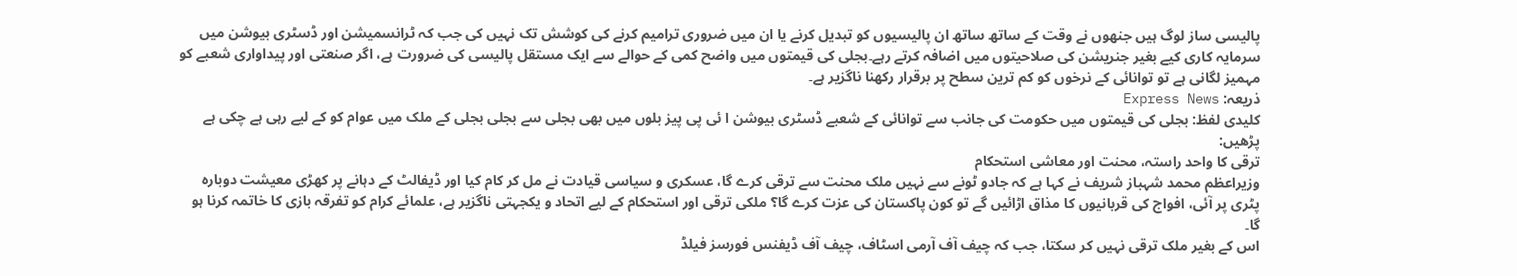پالیسی ساز لوگ ہیں جنھوں نے وقت کے ساتھ ساتھ ان پالیسیوں کو تبدیل کرنے یا ان میں ضروری ترامیم کرنے کی کوشش تک نہیں کی جب کہ ٹرانسمیشن اور ڈسٹری بیوشن میں سرمایہ کاری کیے بغیر جنریشن کی صلاحیتوں میں اضافہ کرتے رہے۔بجلی کی قیمتوں میں واضح کمی کے حوالے سے ایک مستقل پالیسی کی ضرورت ہے، اگر صنعتی اور پیداواری شعبے کو مہمیز لگانی ہے تو توانائی کے نرخوں کو کم ترین سطح پر برقرار رکھنا ناگزیر ہے۔
ذریعہ: Express News
کلیدی لفظ: بجلی کی قیمتوں میں حکومت کی جانب سے توانائی کے شعبے ڈسٹری بیوشن ا ئی پی پیز بلوں میں بھی بجلی سے بجلی بجلی کے ملک میں عوام کو کے لیے رہی ہے چکی ہے
پڑھیں:
ترقی کا واحد راستہ، محنت اور معاشی استحکام
وزیراعظم محمد شہباز شریف نے کہا ہے کہ جادو ٹونے سے نہیں ملک محنت سے ترقی کرے گا، عسکری و سیاسی قیادت نے مل کر کام کیا اور ڈیفالٹ کے دہانے پر کھڑی معیشت دوبارہ پٹری پر آئی، افواج کی قربانیوں کا مذاق اڑائیں گے تو کون پاکستان کی عزت کرے گا؟ ملکی ترقی اور استحکام کے لیے اتحاد و یکجہتی ناگزیر ہے، علمائے کرام کو تفرقہ بازی کا خاتمہ کرنا ہو گا۔
اس کے بغیر ملک ترقی نہیں کر سکتا، جب کہ چیف آف آرمی اسٹاف، چیف آف ڈیفنس فورسز فیلڈ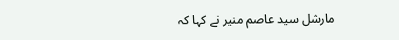مارشل سید عاصم منیر نے کہا کہ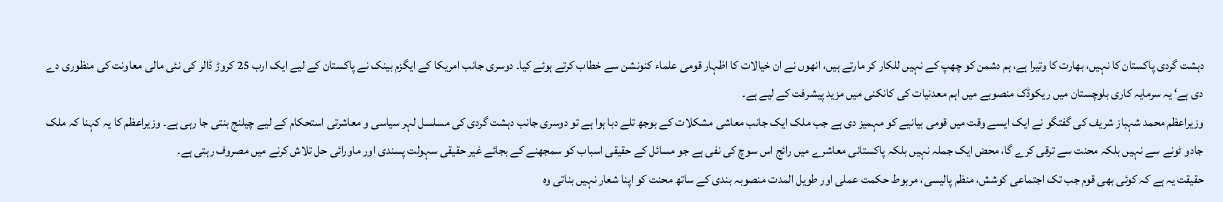دہشت گردی پاکستان کا نہیں، بھارت کا وتیرا ہے، ہم دشمن کو چھپ کے نہیں للکار کر مارتے ہیں، انھوں نے ان خیالات کا اظہار قومی علماء کنونشن سے خطاب کرتے ہوئے کیا۔ دوسری جانب امریکا کے ایگزم بینک نے پاکستان کے لیے ایک ارب 25 کروڑ ڈالر کی نئی مالی معاونت کی منظوری دے دی ہے‘ یہ سرمایہ کاری بلوچستان میں ریکوڈک منصوبے میں اہم معدنیات کی کانکنی میں مزید پیشرفت کے لیے ہے۔
وزیراعظم محمد شہباز شریف کی گفتگو نے ایک ایسے وقت میں قومی بیانیے کو مہمیز دی ہے جب ملک ایک جانب معاشی مشکلات کے بوجھ تلے دبا ہوا ہے تو دوسری جانب دہشت گردی کی مسلسل لہر سیاسی و معاشرتی استحکام کے لیے چیلنج بنتی جا رہی ہے۔ وزیراعظم کا یہ کہنا کہ ملک جادو ٹونے سے نہیں بلکہ محنت سے ترقی کرے گا، محض ایک جملہ نہیں بلکہ پاکستانی معاشرے میں رائج اس سوچ کی نفی ہے جو مسائل کے حقیقی اسباب کو سمجھنے کے بجائے غیر حقیقی سہولت پسندی اور ماورائی حل تلاش کرنے میں مصروف رہتی ہے۔
حقیقت یہ ہے کہ کوئی بھی قوم جب تک اجتماعی کوشش، منظم پالیسی، مربوط حکمت عملی اور طویل المدت منصوبہ بندی کے ساتھ محنت کو اپنا شعار نہیں بناتی وہ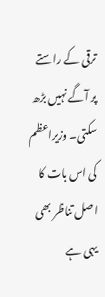ترقی کے راستے پر آگے نہیں بڑھ سکتی۔ وزیراعظم کی اس بات کا اصل تناظر بھی یہی ہے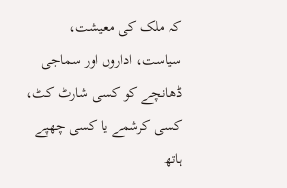کہ ملک کی معیشت، سیاست، اداروں اور سماجی ڈھانچے کو کسی شارٹ کٹ، کسی کرشمے یا کسی چھپے ہاتھ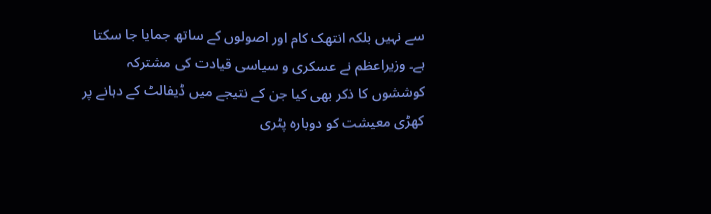سے نہیں بلکہ انتھک کام اور اصولوں کے ساتھ جمایا جا سکتا ہے۔ وزیراعظم نے عسکری و سیاسی قیادت کی مشترکہ کوششوں کا ذکر بھی کیا جن کے نتیجے میں ڈیفالٹ کے دہانے پر کھڑی معیشت کو دوبارہ پٹری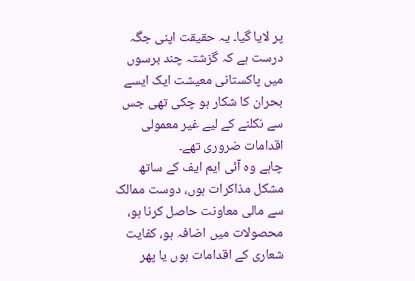پر لایا گیا۔ یہ حقیقت اپنی جگہ درست ہے کہ گزشتہ چند برسوں میں پاکستانی معیشت ایک ایسے بحران کا شکار ہو چکی تھی جس سے نکلنے کے لیے غیر معمولی اقدامات ضروری تھے۔
چاہے وہ آئی ایم ایف کے ساتھ مشکل مذاکرات ہوں، دوست ممالک سے مالی معاونت حاصل کرنا ہو، محصولات میں اضافہ ہو، کفایت شعاری کے اقدامات ہوں یا پھر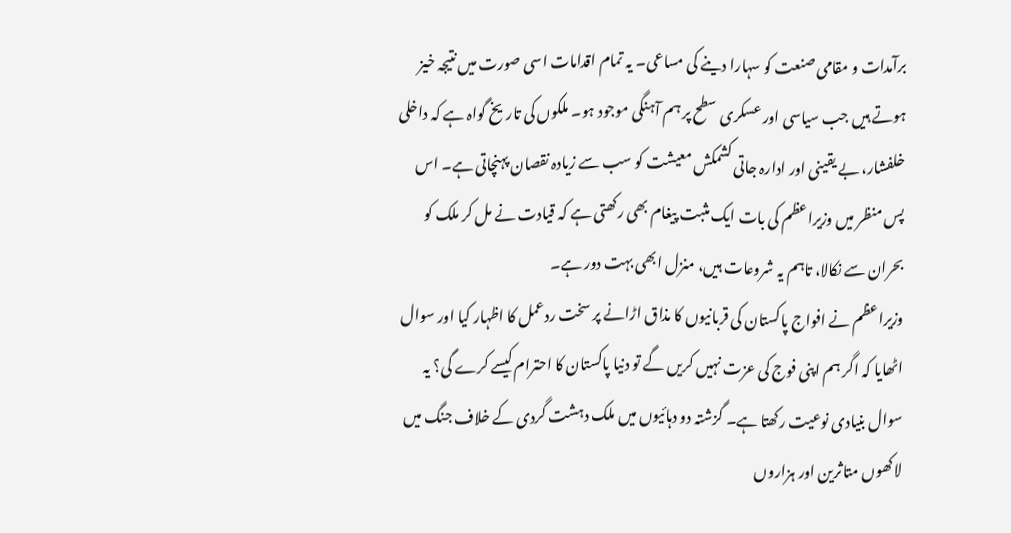برآمدات و مقامی صنعت کو سہارا دینے کی مساعی۔ یہ تمام اقدامات اسی صورت میں نتیجہ خیز ہوتے ہیں جب سیاسی اور عسکری سطح پر ہم آہنگی موجود ہو۔ ملکوں کی تاریخ گواہ ہے کہ داخلی خلفشار، بے یقینی اور ادارہ جاتی کشمکش معیشت کو سب سے زیادہ نقصان پہنچاتی ہے۔ اس پس منظر میں وزیراعظم کی بات ایک مثبت پیغام بھی رکھتی ہے کہ قیادت نے مل کر ملک کو بحران سے نکالا، تاہم یہ شروعات ہیں، منزل ابھی بہت دور ہے۔
وزیراعظم نے افواج پاکستان کی قربانیوں کا مذاق اڑانے پر سخت ردعمل کا اظہار کیا اور سوال اٹھایا کہ اگر ہم اپنی فوج کی عزت نہیں کریں گے تو دنیا پاکستان کا احترام کیسے کرے گی؟ یہ سوال بنیادی نوعیت رکھتا ہے۔ گزشتہ دو دہائیوں میں ملک دہشت گردی کے خلاف جنگ میں لاکھوں متاثرین اور ہزاروں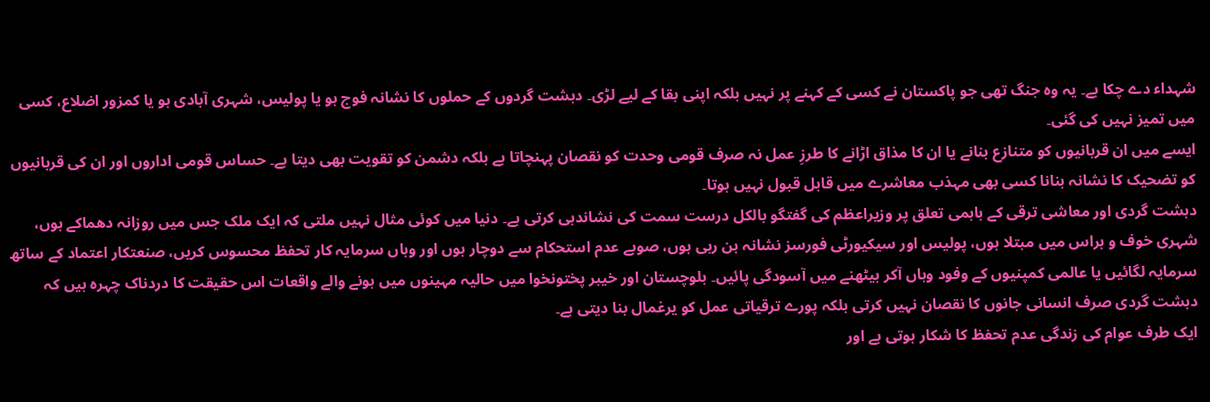شہداء دے چکا ہے۔ یہ وہ جنگ تھی جو پاکستان نے کسی کے کہنے پر نہیں بلکہ اپنی بقا کے لیے لڑی۔ دہشت گردوں کے حملوں کا نشانہ فوج ہو یا پولیس، شہری آبادی ہو یا کمزور اضلاع، کسی میں تمیز نہیں کی گئی۔
ایسے میں ان قربانیوں کو متنازع بنانے یا ان کا مذاق اڑانے کا طرزِ عمل نہ صرف قومی وحدت کو نقصان پہنچاتا ہے بلکہ دشمن کو تقویت بھی دیتا ہے۔ حساس قومی اداروں اور ان کی قربانیوں کو تضحیک کا نشانہ بنانا کسی بھی مہذب معاشرے میں قابل قبول نہیں ہوتا۔
دہشت گردی اور معاشی ترقی کے باہمی تعلق پر وزیراعظم کی گفتگو بالکل درست سمت کی نشاندہی کرتی ہے۔ دنیا میں کوئی مثال نہیں ملتی کہ ایک ملک جس میں روزانہ دھماکے ہوں، شہری خوف و ہراس میں مبتلا ہوں، پولیس اور سیکیورٹی فورسز نشانہ بن رہی ہوں، صوبے عدم استحکام سے دوچار ہوں اور وہاں سرمایہ کار تحفظ محسوس کریں، صنعتکار اعتماد کے ساتھ سرمایہ لگائیں یا عالمی کمپنیوں کے وفود وہاں آکر بیٹھنے میں آسودگی پائیں۔ بلوچستان اور خیبر پختونخوا میں حالیہ مہینوں میں ہونے والے واقعات اس حقیقت کا دردناک چہرہ ہیں کہ دہشت گردی صرف انسانی جانوں کا نقصان نہیں کرتی بلکہ پورے ترقیاتی عمل کو یرغمال بنا دیتی ہے۔
ایک طرف عوام کی زندگی عدم تحفظ کا شکار ہوتی ہے اور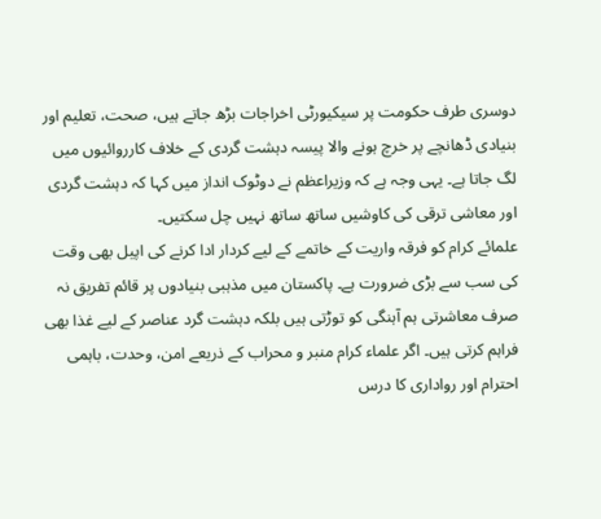دوسری طرف حکومت پر سیکیورٹی اخراجات بڑھ جاتے ہیں، صحت، تعلیم اور بنیادی ڈھانچے پر خرچ ہونے والا پیسہ دہشت گردی کے خلاف کارروائیوں میں لگ جاتا ہے۔ یہی وجہ ہے کہ وزیراعظم نے دوٹوک انداز میں کہا کہ دہشت گردی اور معاشی ترقی کی کاوشیں ساتھ ساتھ نہیں چل سکتیں۔
علمائے کرام کو فرقہ واریت کے خاتمے کے لیے کردار ادا کرنے کی اپیل بھی وقت کی سب سے بڑی ضرورت ہے۔ پاکستان میں مذہبی بنیادوں پر قائم تفریق نہ صرف معاشرتی ہم آہنگی کو توڑتی ہیں بلکہ دہشت گرد عناصر کے لیے غذا بھی فراہم کرتی ہیں۔ اگر علماء کرام منبر و محراب کے ذریعے امن، وحدت، باہمی احترام اور رواداری کا درس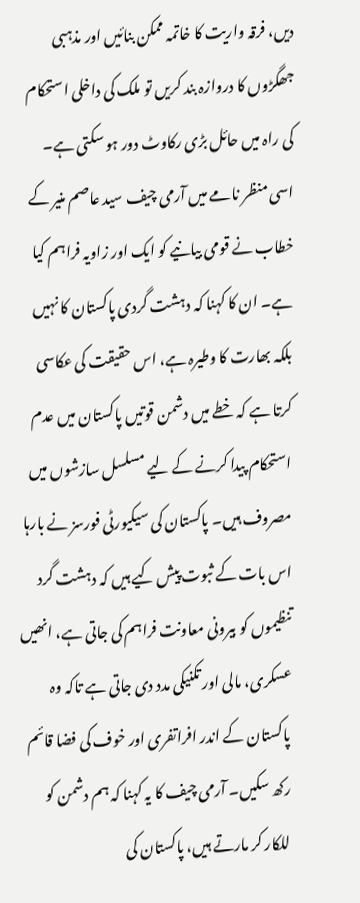دیں، فرقہ واریت کا خاتمہ ممکن بنائیں اور مذہبی جھگڑوں کا دروازہ بند کریں تو ملک کی داخلی استحکام کی راہ میں حائل بڑی رکاوٹ دور ہو سکتی ہے۔
اسی منظر نامے میں آرمی چیف سید عاصم منیر کے خطاب نے قومی بیانیے کو ایک اور زاویہ فراہم کیا ہے۔ ان کا کہنا کہ دہشت گردی پاکستان کا نہیں بلکہ بھارت کا وطیرہ ہے، اس حقیقت کی عکاسی کرتا ہے کہ خطے میں دشمن قوتیں پاکستان میں عدم استحکام پیدا کرنے کے لیے مسلسل سازشوں میں مصروف ہیں۔ پاکستان کی سیکیورٹی فورسز نے بارہا اس بات کے ثبوت پیش کیے ہیں کہ دہشت گرد تنظیموں کو بیرونی معاونت فراہم کی جاتی ہے، انھیں عسکری، مالی اور تکنیکی مدد دی جاتی ہے تاکہ وہ پاکستان کے اندر افراتفری اور خوف کی فضا قائم رکھ سکیں۔ آرمی چیف کا یہ کہنا کہ ہم دشمن کو للکار کر مارتے ہیں، پاکستان کی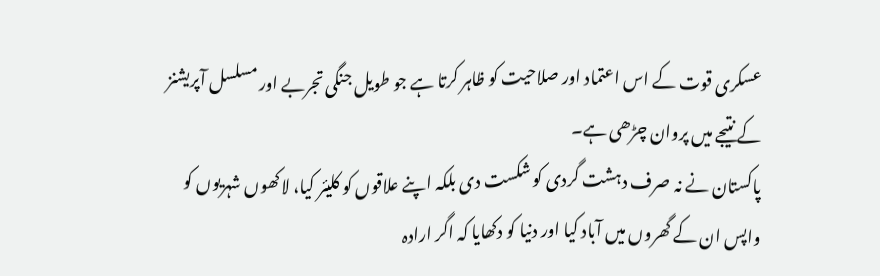عسکری قوت کے اس اعتماد اور صلاحیت کو ظاہر کرتا ہے جو طویل جنگی تجربے اور مسلسل آپریشنز کے نتیجے میں پروان چڑھی ہے۔
پاکستان نے نہ صرف دہشت گردی کو شکست دی بلکہ اپنے علاقوں کو کلیئر کیا، لاکھوں شہریوں کو واپس ان کے گھروں میں آباد کیا اور دنیا کو دکھایا کہ اگر ارادہ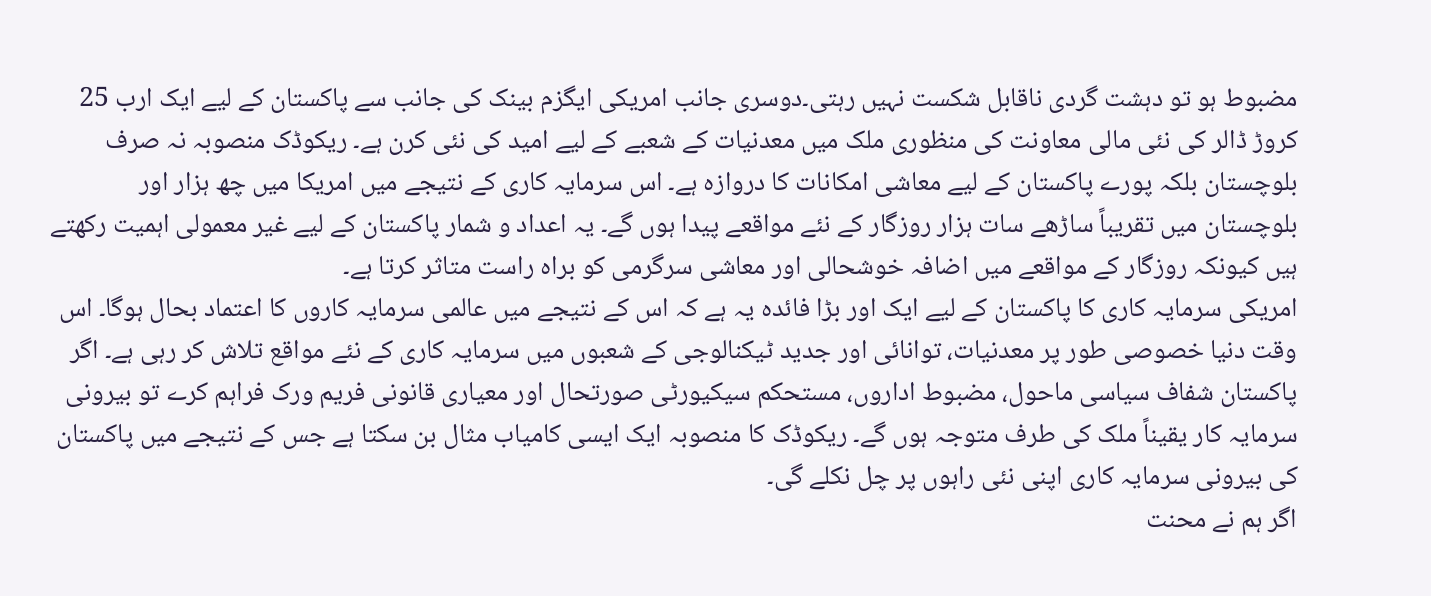مضبوط ہو تو دہشت گردی ناقابل شکست نہیں رہتی۔دوسری جانب امریکی ایگزم بینک کی جانب سے پاکستان کے لیے ایک ارب 25 کروڑ ڈالر کی نئی مالی معاونت کی منظوری ملک میں معدنیات کے شعبے کے لیے امید کی نئی کرن ہے۔ ریکوڈک منصوبہ نہ صرف بلوچستان بلکہ پورے پاکستان کے لیے معاشی امکانات کا دروازہ ہے۔ اس سرمایہ کاری کے نتیجے میں امریکا میں چھ ہزار اور بلوچستان میں تقریباً ساڑھے سات ہزار روزگار کے نئے مواقعے پیدا ہوں گے۔ یہ اعداد و شمار پاکستان کے لیے غیر معمولی اہمیت رکھتے ہیں کیونکہ روزگار کے مواقعے میں اضافہ خوشحالی اور معاشی سرگرمی کو براہ راست متاثر کرتا ہے۔
امریکی سرمایہ کاری کا پاکستان کے لیے ایک اور بڑا فائدہ یہ ہے کہ اس کے نتیجے میں عالمی سرمایہ کاروں کا اعتماد بحال ہوگا۔ اس وقت دنیا خصوصی طور پر معدنیات، توانائی اور جدید ٹیکنالوجی کے شعبوں میں سرمایہ کاری کے نئے مواقع تلاش کر رہی ہے۔ اگر پاکستان شفاف سیاسی ماحول، مضبوط اداروں، مستحکم سیکیورٹی صورتحال اور معیاری قانونی فریم ورک فراہم کرے تو بیرونی سرمایہ کار یقیناً ملک کی طرف متوجہ ہوں گے۔ ریکوڈک کا منصوبہ ایک ایسی کامیاب مثال بن سکتا ہے جس کے نتیجے میں پاکستان کی بیرونی سرمایہ کاری اپنی نئی راہوں پر چل نکلے گی۔
اگر ہم نے محنت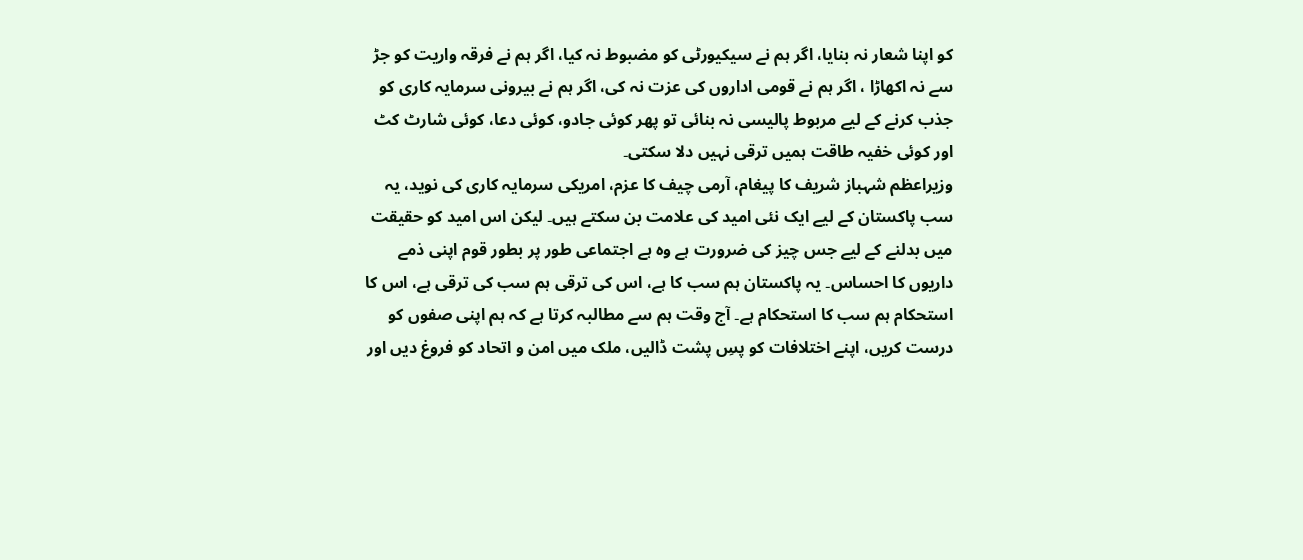کو اپنا شعار نہ بنایا، اگر ہم نے سیکیورٹی کو مضبوط نہ کیا، اگر ہم نے فرقہ واریت کو جڑ سے نہ اکھاڑا ، اگر ہم نے قومی اداروں کی عزت نہ کی، اگر ہم نے بیرونی سرمایہ کاری کو جذب کرنے کے لیے مربوط پالیسی نہ بنائی تو پھر کوئی جادو، کوئی دعا، کوئی شارٹ کٹ اور کوئی خفیہ طاقت ہمیں ترقی نہیں دلا سکتی۔
وزیراعظم شہباز شریف کا پیغام، آرمی چیف کا عزم، امریکی سرمایہ کاری کی نوید، یہ سب پاکستان کے لیے ایک نئی امید کی علامت بن سکتے ہیں۔ لیکن اس امید کو حقیقت میں بدلنے کے لیے جس چیز کی ضرورت ہے وہ ہے اجتماعی طور پر بطور قوم اپنی ذمے داریوں کا احساس۔ یہ پاکستان ہم سب کا ہے، اس کی ترقی ہم سب کی ترقی ہے، اس کا استحکام ہم سب کا استحکام ہے۔ آج وقت ہم سے مطالبہ کرتا ہے کہ ہم اپنی صفوں کو درست کریں، اپنے اختلافات کو پسِ پشت ڈالیں، ملک میں امن و اتحاد کو فروغ دیں اور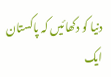دنیا کو دکھائیں کہ پاکستان ایک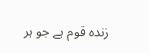زندہ قوم ہے جو ہر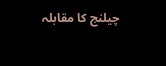چیلنج کا مقابلہ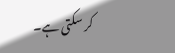کر سکتی ہے۔